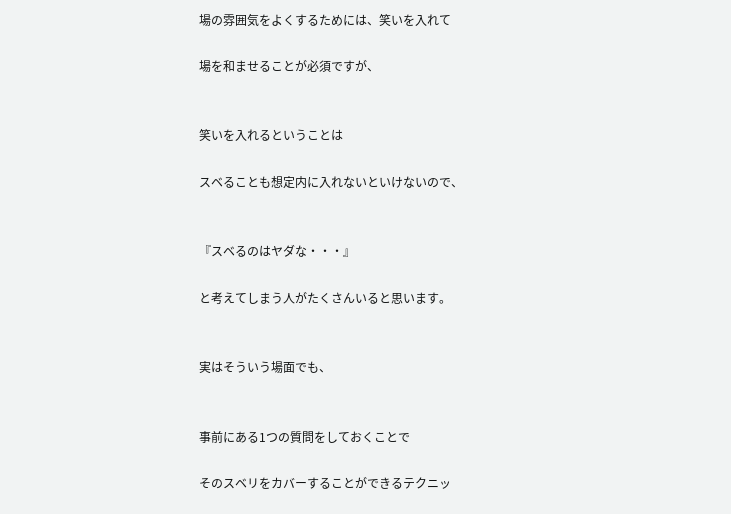場の雰囲気をよくするためには、笑いを入れて

場を和ませることが必須ですが、


笑いを入れるということは

スベることも想定内に入れないといけないので、


『スベるのはヤダな・・・』

と考えてしまう人がたくさんいると思います。


実はそういう場面でも、


事前にある1つの質問をしておくことで

そのスベリをカバーすることができるテクニッ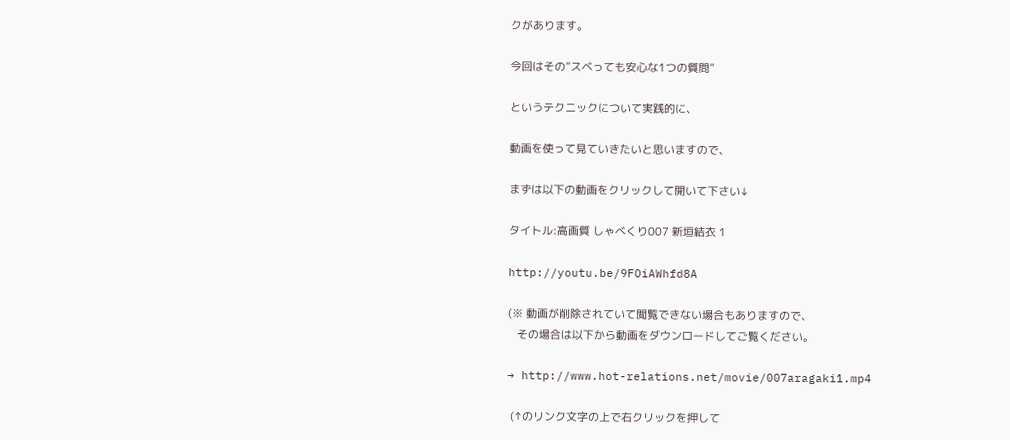クがあります。

今回はその”スベっても安心な1つの質問”

というテクニックについて実践的に、

動画を使って見ていきたいと思いますので、

まずは以下の動画をクリックして開いて下さい↓

タイトル:高画質 しゃべくり007 新垣結衣 1

http://youtu.be/9FOiAWhfd8A

(※ 動画が削除されていて閲覧できない場合もありますので、
   その場合は以下から動画をダウンロードしてご覧ください。

→ http://www.hot-relations.net/movie/007aragaki1.mp4

 (↑のリンク文字の上で右クリックを押して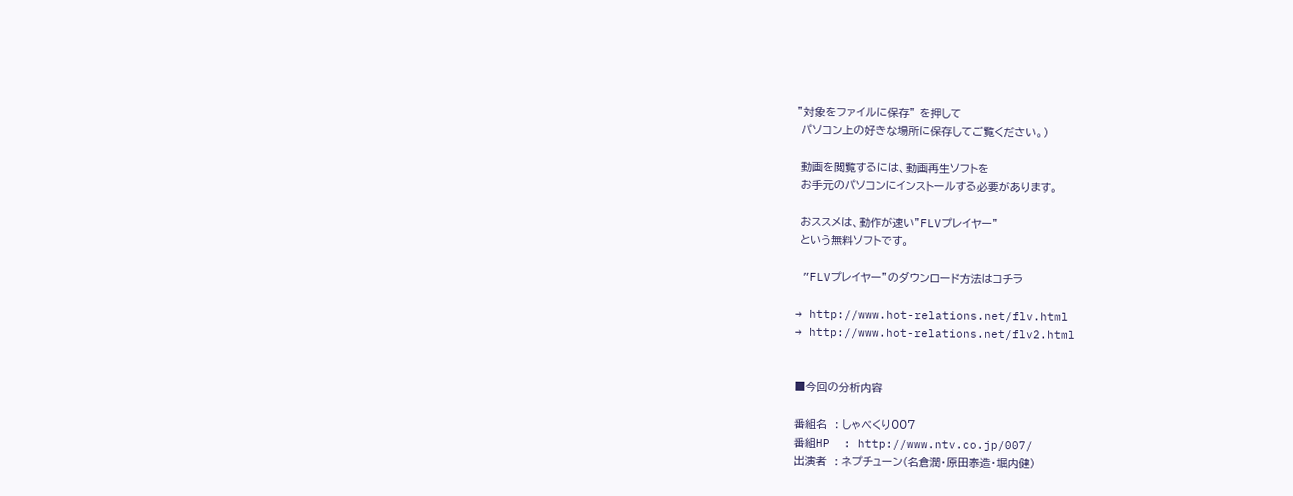”対象をファイルに保存” を押して
 パソコン上の好きな場所に保存してご覧ください。)

 動画を閲覧するには、動画再生ソフトを
 お手元のパソコンにインストールする必要があります。

 おススメは、動作が速い”FLVプレイヤー”
 という無料ソフトです。

 ”FLVプレイヤー”のダウンロード方法はコチラ

→ http://www.hot-relations.net/flv.html
→ http://www.hot-relations.net/flv2.html


■今回の分析内容

番組名  : しゃべくり007
番組HP  : http://www.ntv.co.jp/007/
出演者  : ネプチューン(名倉潤・原田泰造・堀内健)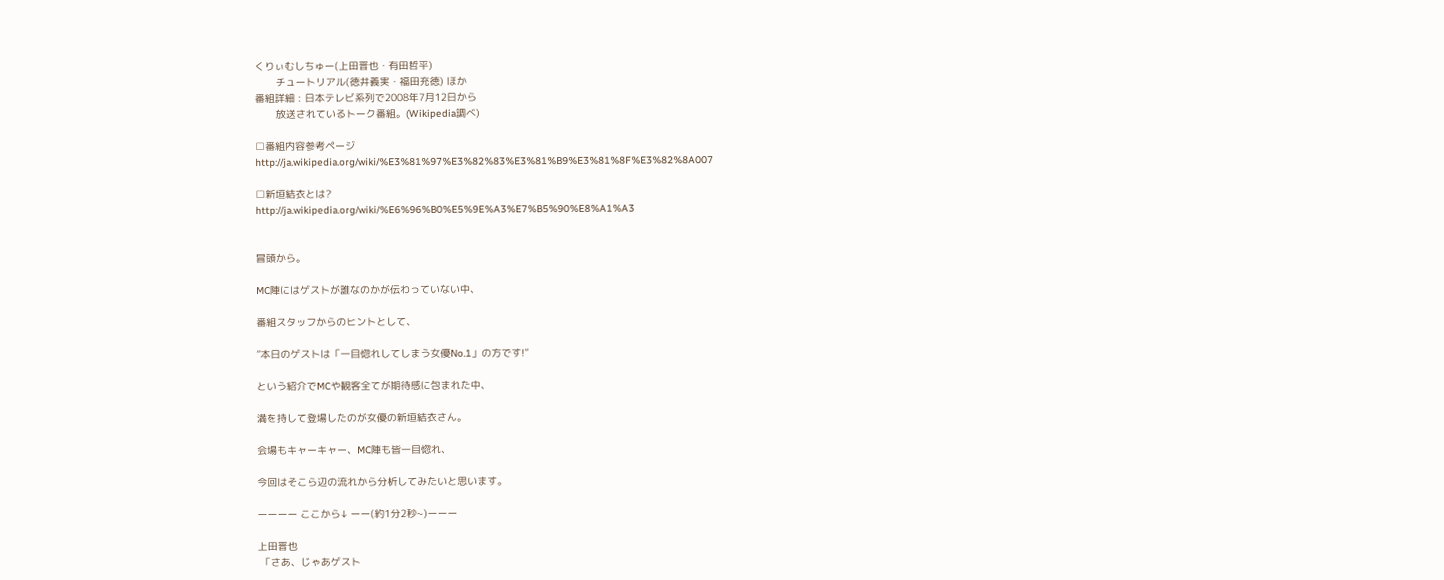くりぃむしちゅー(上田晋也・有田哲平)
       チュートリアル(徳井義実・福田充徳) ほか
番組詳細 : 日本テレビ系列で2008年7月12日から
       放送されているトーク番組。(Wikipedia調べ)

□番組内容参考ページ
http://ja.wikipedia.org/wiki/%E3%81%97%E3%82%83%E3%81%B9%E3%81%8F%E3%82%8A007

□新垣結衣とは?
http://ja.wikipedia.org/wiki/%E6%96%B0%E5%9E%A3%E7%B5%90%E8%A1%A3


冒頭から。

MC陣にはゲストが誰なのかが伝わっていない中、

番組スタッフからのヒントとして、

”本日のゲストは「一目惚れしてしまう女優No.1」の方です!”

という紹介でMCや観客全てが期待感に包まれた中、

満を持して登場したのが女優の新垣結衣さん。

会場もキャーキャー、MC陣も皆一目惚れ、

今回はそこら辺の流れから分析してみたいと思います。

ーーーー ここから↓ ーー(約1分2秒~)ーーー

上田晋也
 「さあ、じゃあゲスト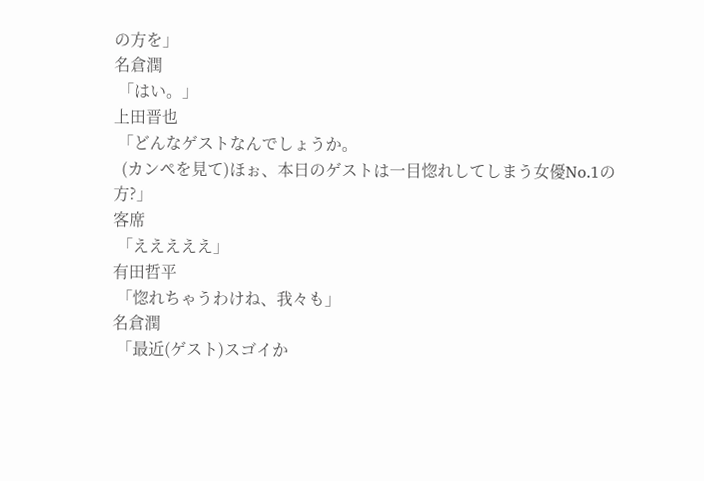の方を」
名倉潤
 「はい。」
上田晋也
 「どんなゲストなんでしょうか。
  (カンペを見て)ほぉ、本日のゲストは一目惚れしてしまう女優No.1の方?」
客席
 「えええええ」
有田哲平
 「惚れちゃうわけね、我々も」
名倉潤
 「最近(ゲスト)スゴイか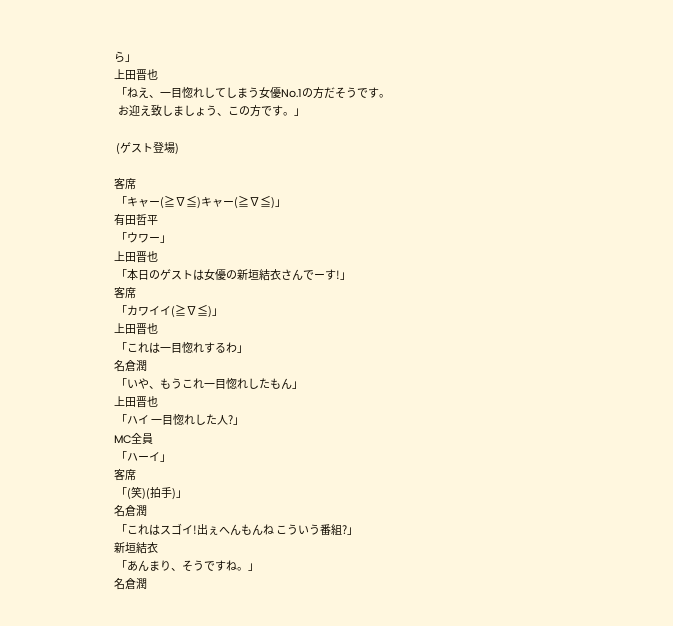ら」
上田晋也
 「ねえ、一目惚れしてしまう女優No.1の方だそうです。
  お迎え致しましょう、この方です。」

 (ゲスト登場)

客席
 「キャー(≧∇≦)キャー(≧∇≦)」
有田哲平
 「ウワー」
上田晋也
 「本日のゲストは女優の新垣結衣さんでーす!」
客席
 「カワイイ(≧∇≦)」
上田晋也
 「これは一目惚れするわ」
名倉潤
 「いや、もうこれ一目惚れしたもん」
上田晋也
 「ハイ 一目惚れした人?」
MC全員
 「ハーイ」
客席
 「(笑)(拍手)」
名倉潤
 「これはスゴイ!出ぇへんもんね こういう番組?」
新垣結衣
 「あんまり、そうですね。」
名倉潤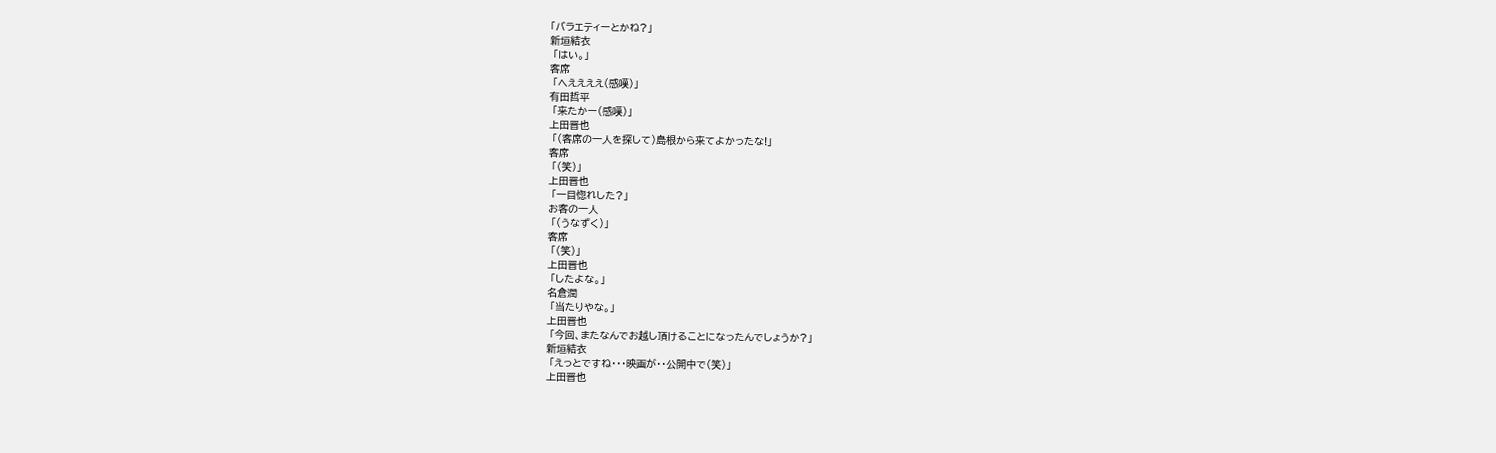「バラエティーとかね?」
新垣結衣
 「はい。」
客席
 「へええええ(感嘆)」
有田哲平
 「来たかー(感嘆)」
上田晋也
 「(客席の一人を探して)島根から来てよかったな!」
客席
 「(笑)」
上田晋也
 「一目惚れした?」
お客の一人
 「(うなずく)」
客席
 「(笑)」
上田晋也
 「したよな。」
名倉潤
 「当たりやな。」
上田晋也
 「今回、またなんでお越し頂けることになったんでしょうか?」
新垣結衣
 「えっとですね・・・映画が・・公開中で(笑)」
上田晋也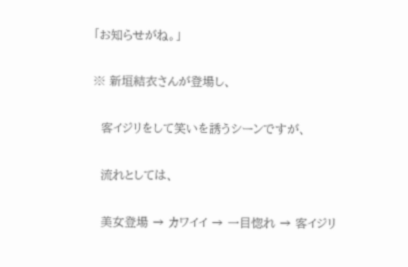「お知らせがね。」

※ 新垣結衣さんが登場し、

  客イジリをして笑いを誘うシーンですが、

  流れとしては、

  美女登場 → カワイイ → 一目惚れ → 客イジリ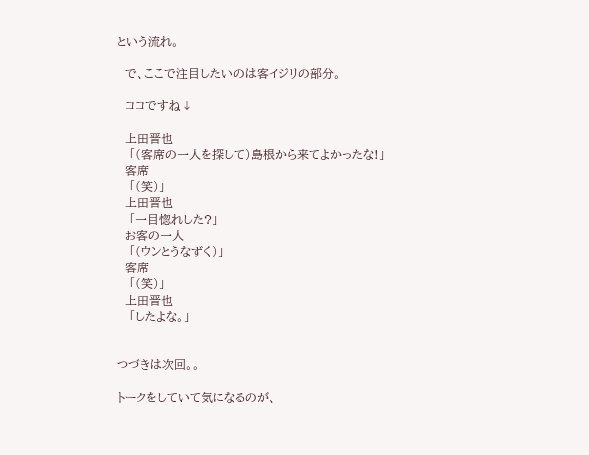という流れ。

  で、ここで注目したいのは客イジリの部分。

  ココですね↓

  上田晋也
   「(客席の一人を探して)島根から来てよかったな!」
  客席
   「(笑)」
  上田晋也
   「一目惚れした?」
  お客の一人
   「(ウンとうなずく)」
  客席
   「(笑)」
  上田晋也
   「したよな。」


つづきは次回。。

トークをしていて気になるのが、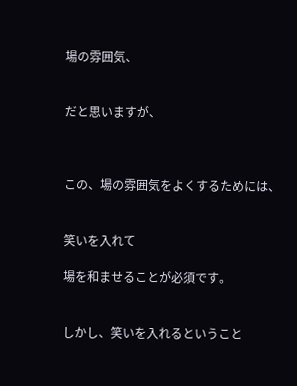場の雰囲気、


だと思いますが、



この、場の雰囲気をよくするためには、


笑いを入れて

場を和ませることが必須です。


しかし、笑いを入れるということ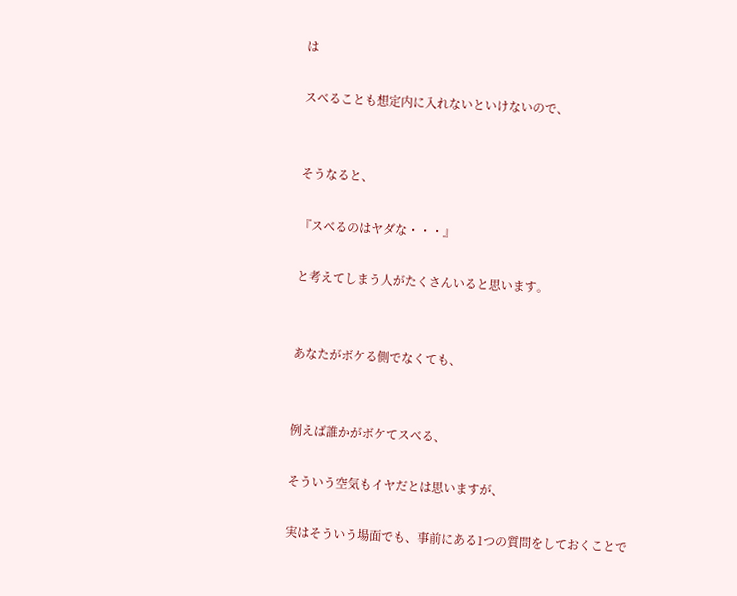は

スベることも想定内に入れないといけないので、


そうなると、

『スベるのはヤダな・・・』

と考えてしまう人がたくさんいると思います。


あなたがボケる側でなくても、


例えば誰かがボケてスベる、

そういう空気もイヤだとは思いますが、

実はそういう場面でも、事前にある1つの質問をしておくことで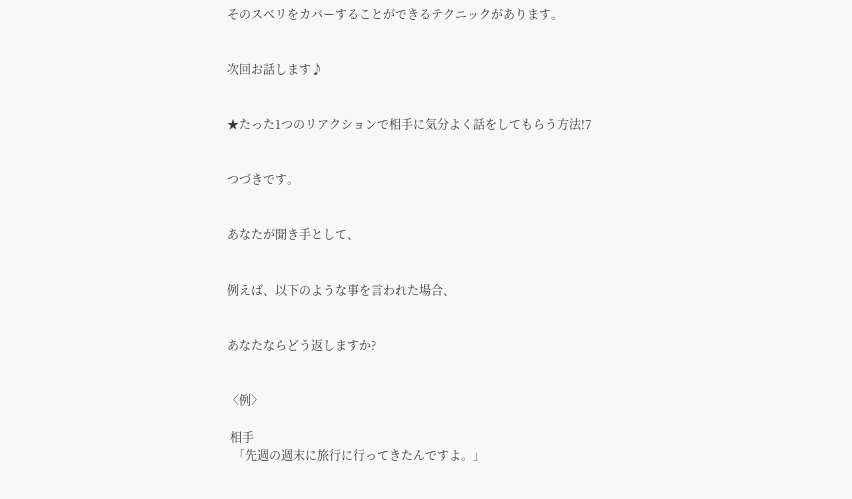そのスベリをカバーすることができるテクニックがあります。


次回お話します♪


★たった1つのリアクションで相手に気分よく話をしてもらう方法!7


つづきです。


あなたが聞き手として、


例えば、以下のような事を言われた場合、


あなたならどう返しますか?


〈例〉

 相手
  「先週の週末に旅行に行ってきたんですよ。」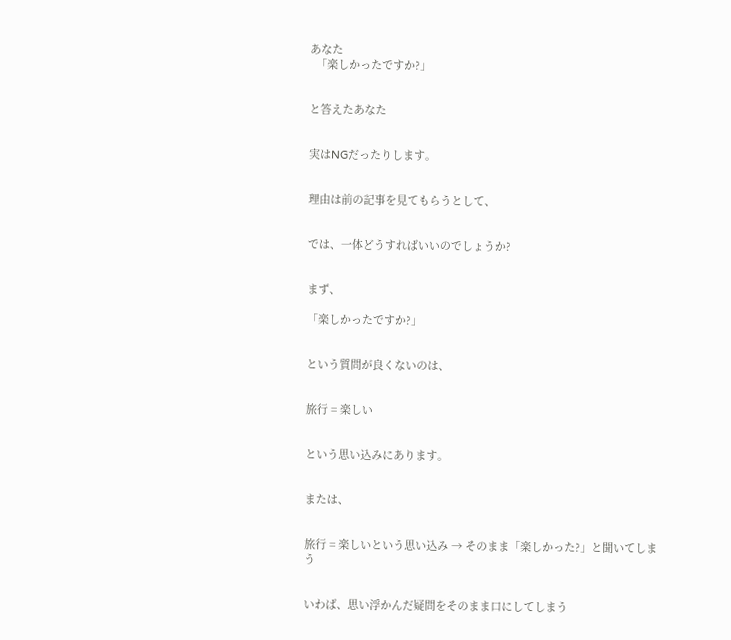あなた
  「楽しかったですか?」


と答えたあなた


実はNGだったりします。


理由は前の記事を見てもらうとして、


では、一体どうすればいいのでしょうか?


まず、

「楽しかったですか?」


という質問が良くないのは、


旅行 = 楽しい


という思い込みにあります。


または、


旅行 = 楽しいという思い込み → そのまま「楽しかった?」と聞いてしまう


いわば、思い浮かんだ疑問をそのまま口にしてしまう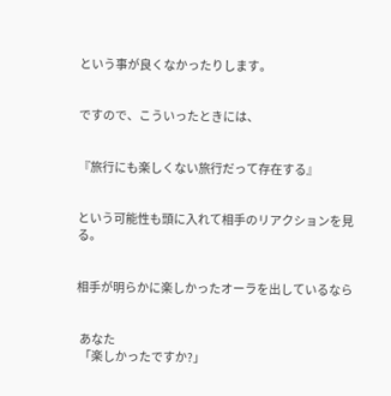という事が良くなかったりします。


ですので、こういったときには、


『旅行にも楽しくない旅行だって存在する』


という可能性も頭に入れて相手のリアクションを見る。


相手が明らかに楽しかったオーラを出しているなら


 あなた
 「楽しかったですか?」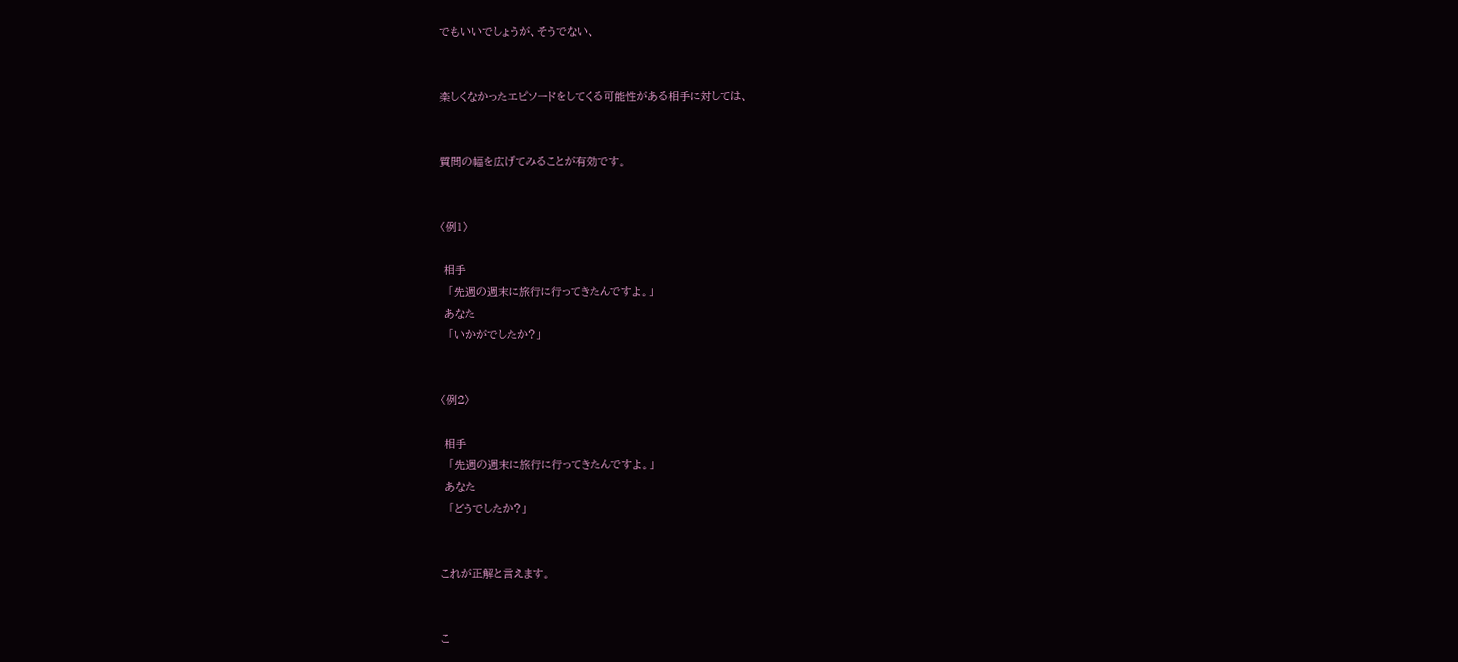でもいいでしょうが、そうでない、


楽しくなかったエピソードをしてくる可能性がある相手に対しては、


質問の幅を広げてみることが有効です。


〈例1〉

 相手
  「先週の週末に旅行に行ってきたんですよ。」
 あなた
  「いかがでしたか?」


〈例2〉

 相手
  「先週の週末に旅行に行ってきたんですよ。」
 あなた
  「どうでしたか?」


これが正解と言えます。


こ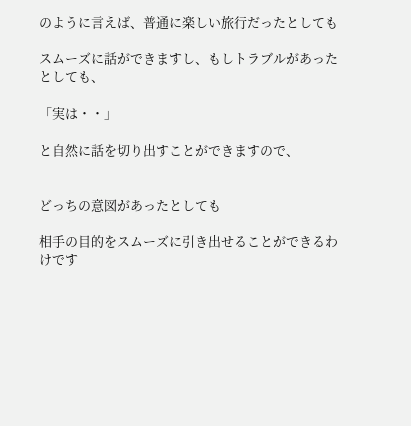のように言えば、普通に楽しい旅行だったとしても

スムーズに話ができますし、もしトラブルがあったとしても、

「実は・・」

と自然に話を切り出すことができますので、


どっちの意図があったとしても

相手の目的をスムーズに引き出せることができるわけです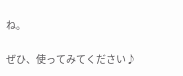ね。

ぜひ、使ってみてください♪